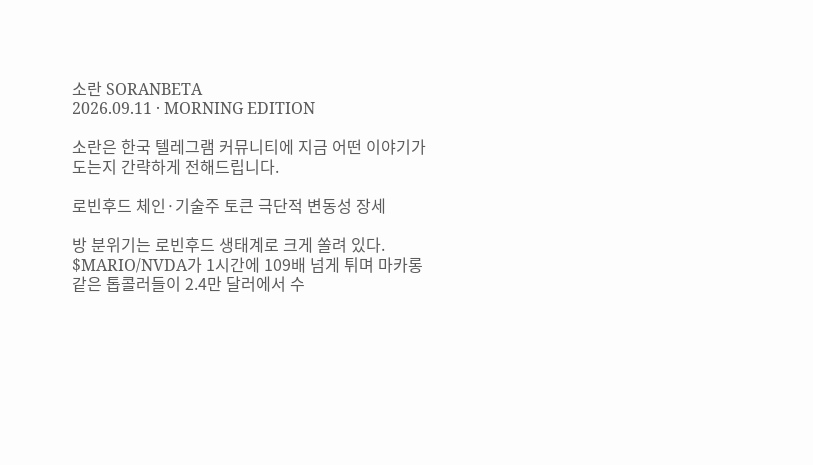소란 SORANBETA
2026.09.11 · MORNING EDITION

소란은 한국 텔레그램 커뮤니티에 지금 어떤 이야기가 도는지 간략하게 전해드립니다.

로빈후드 체인·기술주 토큰 극단적 변동성 장세

방 분위기는 로빈후드 생태계로 크게 쏠려 있다. $MARIO/NVDA가 1시간에 109배 넘게 튀며 마카롱 같은 톱콜러들이 2.4만 달러에서 수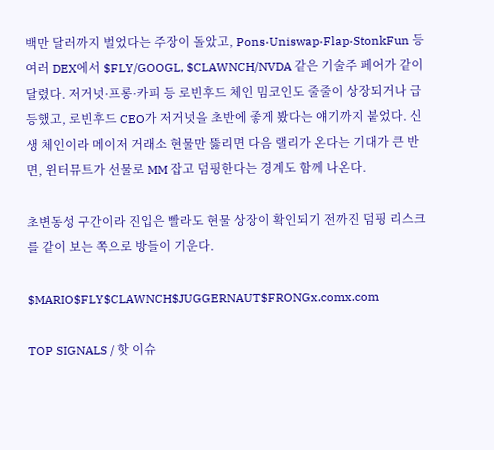백만 달러까지 벌었다는 주장이 돌았고, Pons·Uniswap·Flap·StonkFun 등 여러 DEX에서 $FLY/GOOGL, $CLAWNCH/NVDA 같은 기술주 페어가 같이 달렸다. 저거넛·프롱·카피 등 로빈후드 체인 밈코인도 줄줄이 상장되거나 급등했고, 로빈후드 CEO가 저거넛을 초반에 좋게 봤다는 얘기까지 붙었다. 신생 체인이라 메이저 거래소 현물만 뚫리면 다음 랠리가 온다는 기대가 큰 반면, 윈터뮤트가 선물로 MM 잡고 덤핑한다는 경계도 함께 나온다.

초변동성 구간이라 진입은 빨라도 현물 상장이 확인되기 전까진 덤핑 리스크를 같이 보는 쪽으로 방들이 기운다.

$MARIO$FLY$CLAWNCH$JUGGERNAUT$FRONGx.comx.com

TOP SIGNALS / 핫 이슈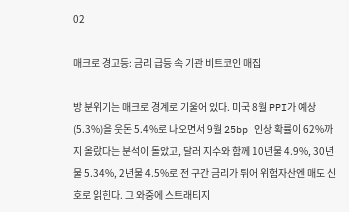02

매크로 경고등: 금리 급등 속 기관 비트코인 매집

방 분위기는 매크로 경계로 기울어 있다. 미국 8월 PPI가 예상(5.3%)을 웃돈 5.4%로 나오면서 9월 25bp 인상 확률이 62%까지 올랐다는 분석이 돌았고, 달러 지수와 함께 10년물 4.9%, 30년물 5.34%, 2년물 4.5%로 전 구간 금리가 튀어 위험자산엔 매도 신호로 읽힌다. 그 와중에 스트래티지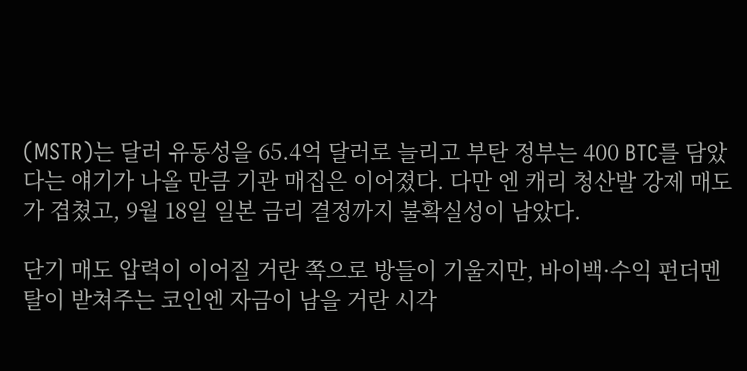(MSTR)는 달러 유동성을 65.4억 달러로 늘리고 부탄 정부는 400 BTC를 담았다는 얘기가 나올 만큼 기관 매집은 이어졌다. 다만 엔 캐리 청산발 강제 매도가 겹쳤고, 9월 18일 일본 금리 결정까지 불확실성이 남았다.

단기 매도 압력이 이어질 거란 쪽으로 방들이 기울지만, 바이백·수익 펀더멘탈이 받쳐주는 코인엔 자금이 남을 거란 시각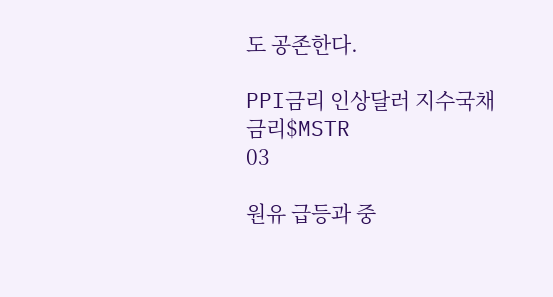도 공존한다.

PPI금리 인상달러 지수국채 금리$MSTR
03

원유 급등과 중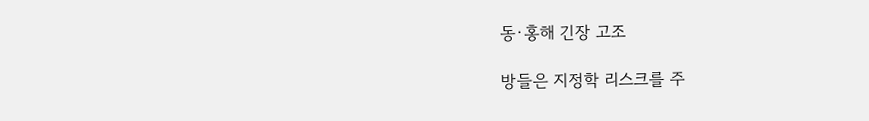동·홍해 긴장 고조

방들은 지정학 리스크를 주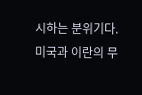시하는 분위기다. 미국과 이란의 무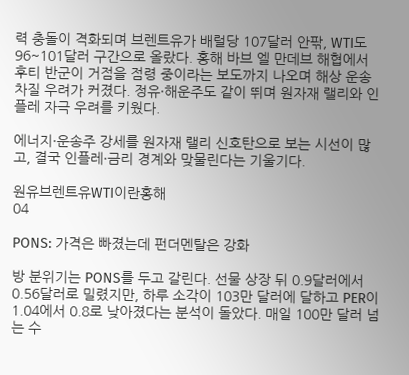력 충돌이 격화되며 브렌트유가 배럴당 107달러 안팎, WTI도 96~101달러 구간으로 올랐다. 홍해 바브 엘 만데브 해협에서 후티 반군이 거점을 점령 중이라는 보도까지 나오며 해상 운송 차질 우려가 커졌다. 정유·해운주도 같이 뛰며 원자재 랠리와 인플레 자극 우려를 키웠다.

에너지·운송주 강세를 원자재 랠리 신호탄으로 보는 시선이 많고, 결국 인플레·금리 경계와 맞물린다는 기울기다.

원유브렌트유WTI이란홍해
04

PONS: 가격은 빠졌는데 펀더멘탈은 강화

방 분위기는 PONS를 두고 갈린다. 선물 상장 뒤 0.9달러에서 0.56달러로 밀렸지만, 하루 소각이 103만 달러에 달하고 PER이 1.04에서 0.8로 낮아졌다는 분석이 돌았다. 매일 100만 달러 넘는 수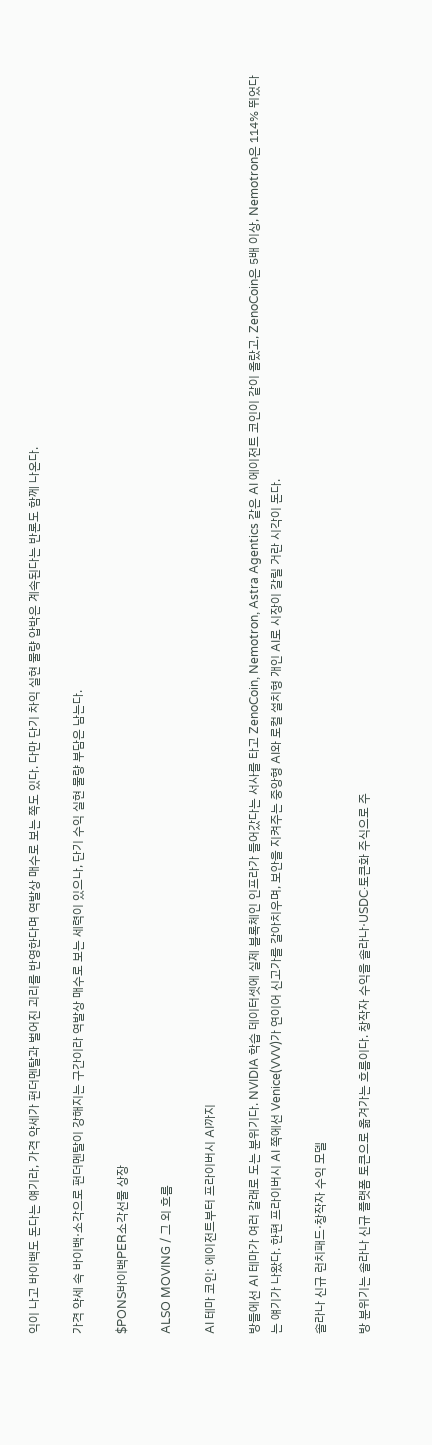익이 나고 바이백도 돈다는 얘기라, 가격 약세가 펀더멘탈과 벌어진 괴리를 반영한다며 역발상 매수로 보는 쪽도 있다. 다만 단기 차익 실현 물량 압박은 계속된다는 반론도 함께 나온다.

가격 약세 속 바이백·소각으로 펀더멘탈이 강해지는 구간이라 역발상 매수로 보는 세력이 있으나, 단기 수익 실현 물량 부담은 남는다.

$PONS바이백PER소각선물 상장

ALSO MOVING / 그 외 흐름

AI 테마 코인: 에이전트부터 프라이버시 AI까지

방들에선 AI 테마가 여러 갈래로 도는 분위기다. NVIDIA 학습 데이터셋에 실제 블록체인 인프라가 들어갔다는 서사를 타고 ZenoCoin, Nemotron, Astra Agentics 같은 AI 에이전트 코인이 같이 올랐고, ZenoCoin은 5배 이상, Nemotron은 114% 뛰었다는 얘기가 나왔다. 한편 프라이버시 AI 쪽에선 Venice(VVV)가 연이어 신고가를 갈아치우며, 보안을 지켜주는 중앙형 AI와 로컬 설치형 개인 AI로 시장이 갈릴 거란 시각이 돈다.

솔라나 신규 런치패드·창작자 수익 모델

방 분위기는 솔라나 신규 플랫폼 토큰으로 옮겨가는 흐름이다. 창작자 수익을 솔라나·USDC·토큰화 주식으로 주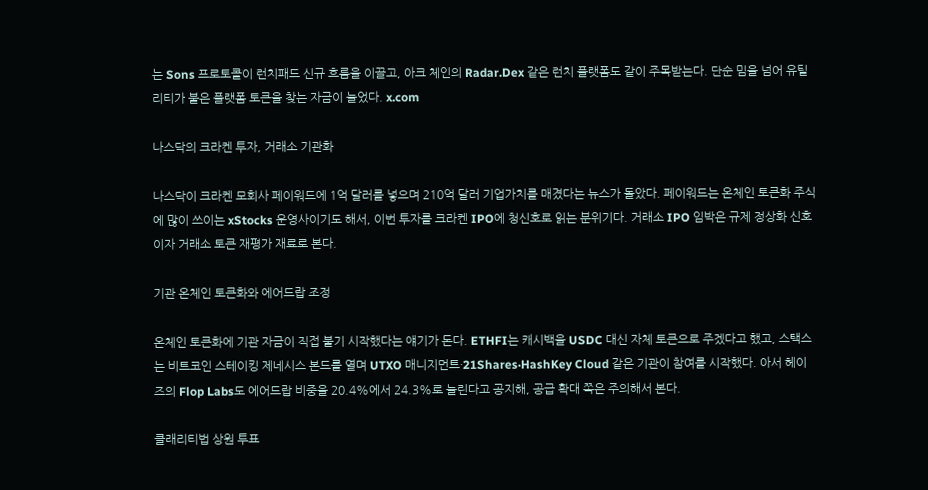는 Sons 프로토콜이 런치패드 신규 흐름을 이끌고, 아크 체인의 Radar.Dex 같은 런치 플랫폼도 같이 주목받는다. 단순 밈을 넘어 유틸리티가 붙은 플랫폼 토큰을 찾는 자금이 늘었다. x.com

나스닥의 크라켄 투자, 거래소 기관화

나스닥이 크라켄 모회사 페이워드에 1억 달러를 넣으며 210억 달러 기업가치를 매겼다는 뉴스가 돌았다. 페이워드는 온체인 토큰화 주식에 많이 쓰이는 xStocks 운영사이기도 해서, 이번 투자를 크라켄 IPO에 청신호로 읽는 분위기다. 거래소 IPO 임박은 규제 정상화 신호이자 거래소 토큰 재평가 재료로 본다.

기관 온체인 토큰화와 에어드랍 조정

온체인 토큰화에 기관 자금이 직접 붙기 시작했다는 얘기가 돈다. ETHFI는 캐시백을 USDC 대신 자체 토큰으로 주겠다고 했고, 스택스는 비트코인 스테이킹 제네시스 본드를 열며 UTXO 매니지먼트·21Shares·HashKey Cloud 같은 기관이 참여를 시작했다. 아서 헤이즈의 Flop Labs도 에어드랍 비중을 20.4%에서 24.3%로 늘린다고 공지해, 공급 확대 쪽은 주의해서 본다.

클래리티법 상원 투표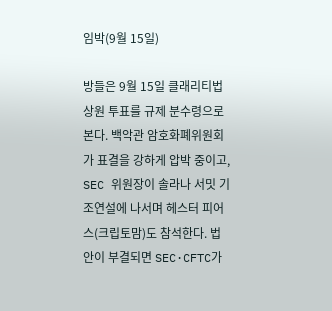임박(9월 15일)

방들은 9월 15일 클래리티법 상원 투표를 규제 분수령으로 본다. 백악관 암호화폐위원회가 표결을 강하게 압박 중이고, SEC 위원장이 솔라나 서밋 기조연설에 나서며 헤스터 피어스(크립토맘)도 참석한다. 법안이 부결되면 SEC·CFTC가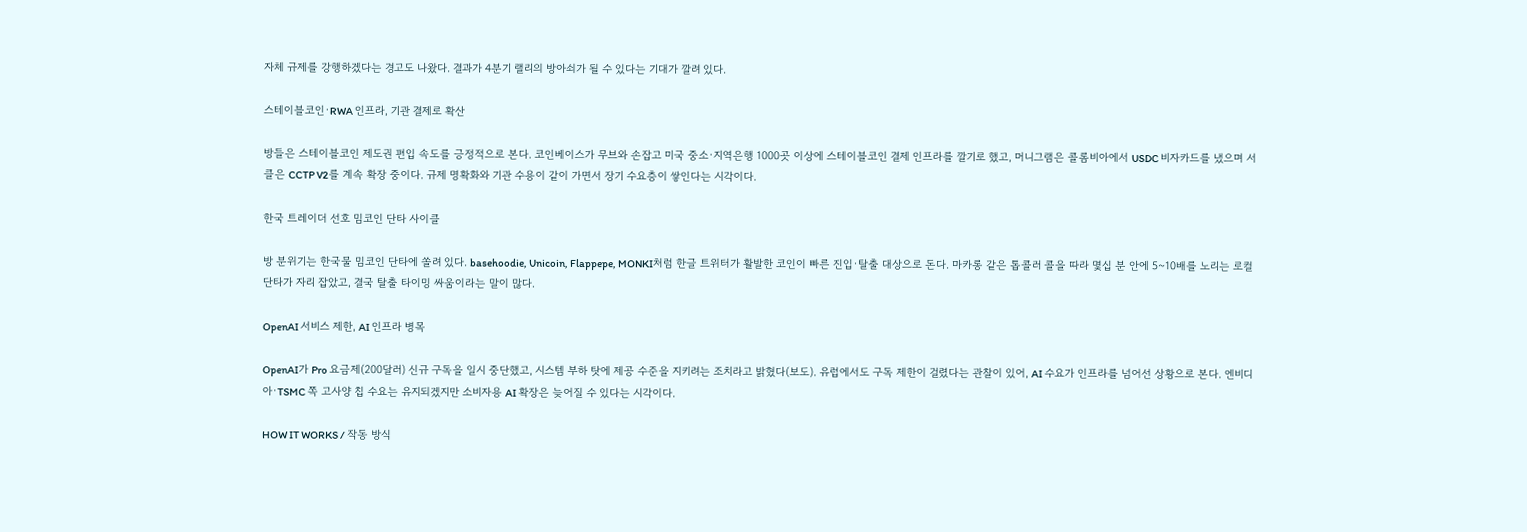자체 규제를 강행하겠다는 경고도 나왔다. 결과가 4분기 랠리의 방아쇠가 될 수 있다는 기대가 깔려 있다.

스테이블코인·RWA 인프라, 기관 결제로 확산

방들은 스테이블코인 제도권 편입 속도를 긍정적으로 본다. 코인베이스가 무브와 손잡고 미국 중소·지역은행 1000곳 이상에 스테이블코인 결제 인프라를 깔기로 했고, 머니그램은 콜롬비아에서 USDC 비자카드를 냈으며 서클은 CCTP V2를 계속 확장 중이다. 규제 명확화와 기관 수용이 같이 가면서 장기 수요층이 쌓인다는 시각이다.

한국 트레이더 선호 밈코인 단타 사이클

방 분위기는 한국물 밈코인 단타에 쏠려 있다. basehoodie, Unicoin, Flappepe, MONKI처럼 한글 트위터가 활발한 코인이 빠른 진입·탈출 대상으로 돈다. 마카롱 같은 톱콜러 콜을 따라 몇십 분 안에 5~10배를 노리는 로컬 단타가 자리 잡았고, 결국 탈출 타이밍 싸움이라는 말이 많다.

OpenAI 서비스 제한, AI 인프라 병목

OpenAI가 Pro 요금제(200달러) 신규 구독을 일시 중단했고, 시스템 부하 탓에 제공 수준을 지키려는 조치라고 밝혔다(보도). 유럽에서도 구독 제한이 걸렸다는 관찰이 있어, AI 수요가 인프라를 넘어선 상황으로 본다. 엔비디아·TSMC 쪽 고사양 칩 수요는 유지되겠지만 소비자용 AI 확장은 늦어질 수 있다는 시각이다.

HOW IT WORKS / 작동 방식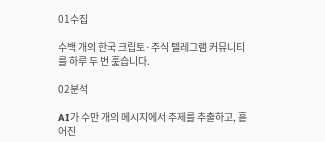01수집

수백 개의 한국 크립토·주식 텔레그램 커뮤니티를 하루 두 번 훑습니다.

02분석

AI가 수만 개의 메시지에서 주제를 추출하고, 흩어진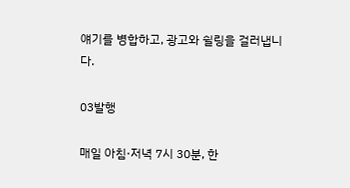얘기를 병합하고, 광고와 쉴링을 걸러냅니다.

03발행

매일 아침·저녁 7시 30분, 한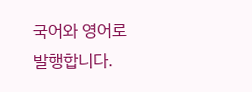국어와 영어로 발행합니다.